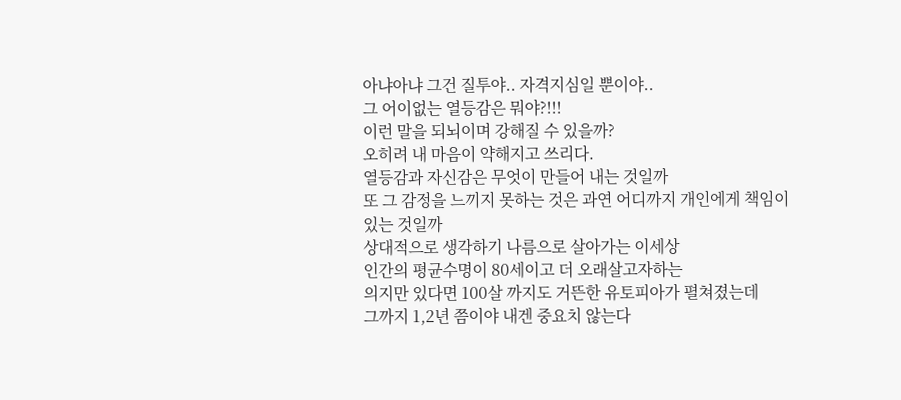아냐아냐 그건 질투야.. 자격지심일 뿐이야..
그 어이없는 열등감은 뭐야?!!!
이런 말을 되뇌이며 강해질 수 있을까?
오히려 내 마음이 약해지고 쓰리다.
열등감과 자신감은 무엇이 만들어 내는 것일까
또 그 감정을 느끼지 못하는 것은 과연 어디까지 개인에게 책임이
있는 것일까
상대적으로 생각하기 나름으로 살아가는 이세상
인간의 평균수명이 80세이고 더 오래살고자하는
의지만 있다면 100살 까지도 거뜬한 유토피아가 펼쳐졌는데
그까지 1,2년 쯤이야 내겐 중요치 않는다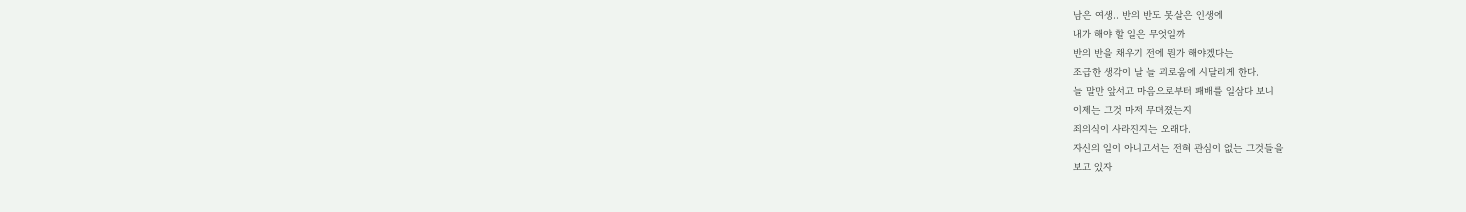남은 여생.. 반의 반도 못살은 인생에
내가 해야 할 일은 무엇일까
반의 반을 채우기 전에 뭔가 해야겠다는
조급한 생각이 날 늘 괴로움에 시달리게 한다.
늘 말만 앞서고 마음으로부터 패배를 일삼다 보니
이제는 그것 마저 무뎌졌는지
죄의식이 사라진지는 오래다.
자신의 일이 아니고서는 전혀 관심이 없는 그것들을
보고 있자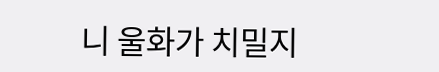니 울화가 치밀지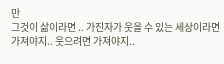만
그것이 삶이라면 .. 가진자가 웃을 수 있는 세상이라면
가져야지.. 웃으려면 가져야지..